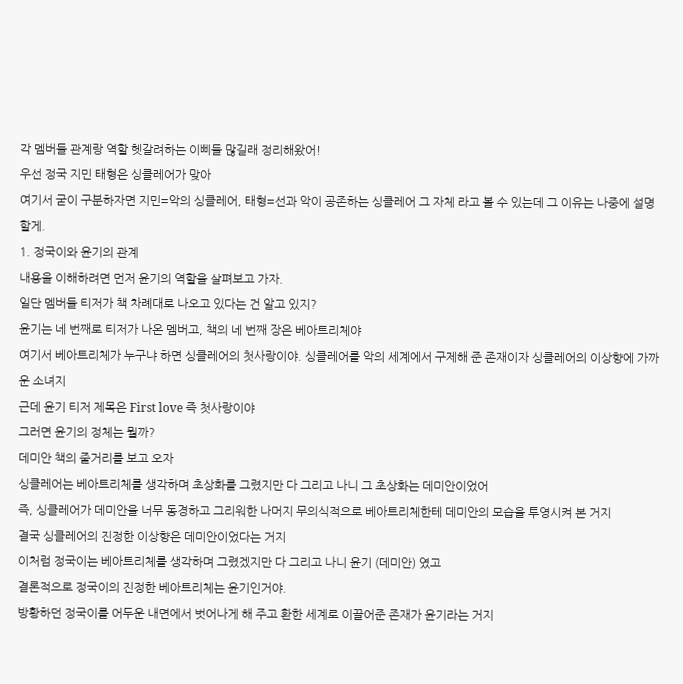각 멤버들 관계랑 역할 헷갈려하는 이삐들 많길래 정리해왔어!
우선 정국 지민 태형은 싱클레어가 맞아
여기서 굳이 구분하자면 지민=악의 싱클레어, 태형=선과 악이 공존하는 싱클레어 그 자체 라고 볼 수 있는데 그 이유는 나중에 설명할게.
1. 정국이와 윤기의 관계
내용을 이해하려면 먼저 윤기의 역할을 살펴보고 가자.
일단 멤버들 티저가 책 차례대로 나오고 있다는 건 알고 있지?
윤기는 네 번째로 티저가 나온 멤버고, 책의 네 번째 장은 베아트리체야
여기서 베아트리체가 누구냐 하면 싱클레어의 첫사랑이야. 싱클레어를 악의 세계에서 구제해 준 존재이자 싱클레어의 이상향에 가까운 소녀지
근데 윤기 티저 제목은 First love 즉 첫사랑이야
그러면 윤기의 정체는 뭘까?
데미안 책의 줄거리를 보고 오자
싱클레어는 베아트리체를 생각하며 초상화를 그렸지만 다 그리고 나니 그 초상화는 데미안이었어
즉, 싱클레어가 데미안을 너무 동경하고 그리워한 나머지 무의식적으로 베아트리체한테 데미안의 모습을 투영시켜 본 거지
결국 싱클레어의 진정한 이상향은 데미안이었다는 거지
이처럼 정국이는 베아트리체를 생각하며 그렸겠지만 다 그리고 나니 윤기 (데미안) 였고
결론적으로 정국이의 진정한 베아트리체는 윤기인거야.
방황하던 정국이를 어두운 내면에서 벗어나게 해 주고 환한 세계로 이끌어준 존재가 윤기라는 거지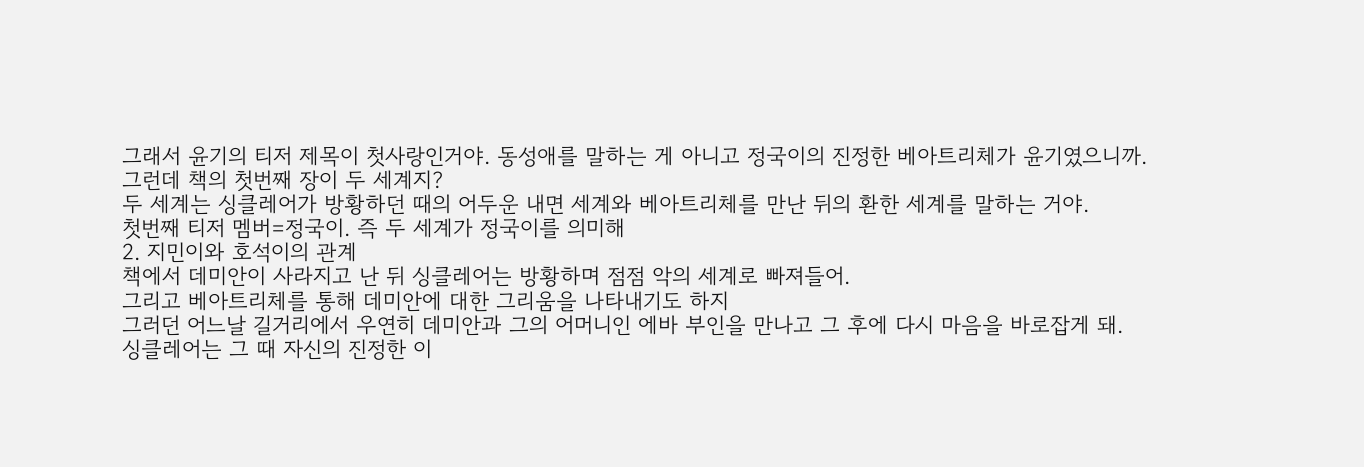그래서 윤기의 티저 제목이 첫사랑인거야. 동성애를 말하는 게 아니고 정국이의 진정한 베아트리체가 윤기였으니까.
그런데 책의 첫번째 장이 두 세계지?
두 세계는 싱클레어가 방황하던 때의 어두운 내면 세계와 베아트리체를 만난 뒤의 환한 세계를 말하는 거야.
첫번째 티저 멤버=정국이. 즉 두 세계가 정국이를 의미해
2. 지민이와 호석이의 관계
책에서 데미안이 사라지고 난 뒤 싱클레어는 방황하며 점점 악의 세계로 빠져들어.
그리고 베아트리체를 통해 데미안에 대한 그리움을 나타내기도 하지
그러던 어느날 길거리에서 우연히 데미안과 그의 어머니인 에바 부인을 만나고 그 후에 다시 마음을 바로잡게 돼.
싱클레어는 그 때 자신의 진정한 이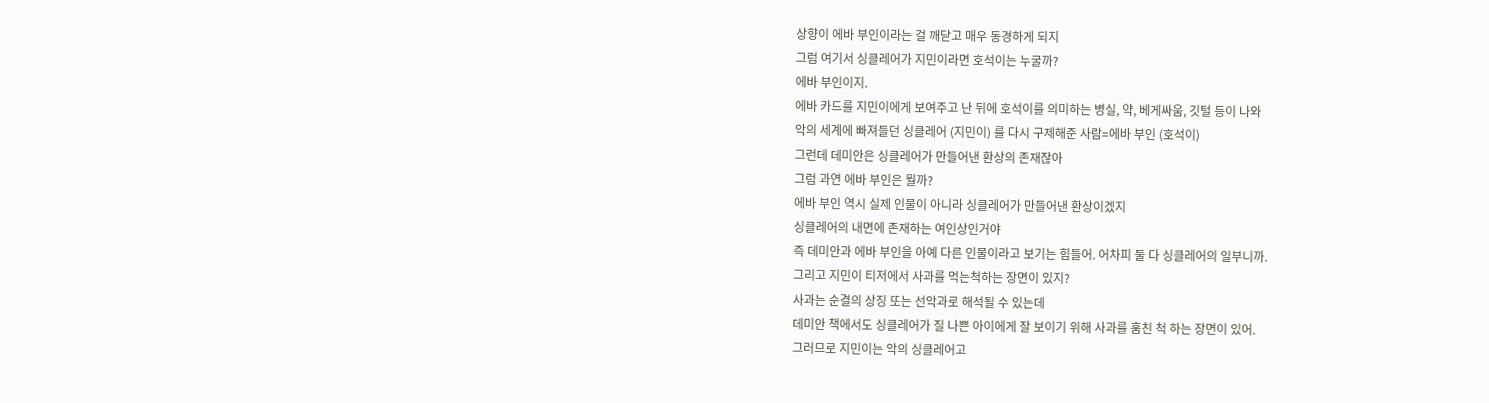상향이 에바 부인이라는 걸 깨닫고 매우 동경하게 되지
그럼 여기서 싱클레어가 지민이라면 호석이는 누굴까?
에바 부인이지.
에바 카드를 지민이에게 보여주고 난 뒤에 호석이를 의미하는 병실, 약, 베게싸움, 깃털 등이 나와
악의 세계에 빠져들던 싱클레어 (지민이) 를 다시 구제해준 사람=에바 부인 (호석이)
그런데 데미안은 싱클레어가 만들어낸 환상의 존재잖아
그럼 과연 에바 부인은 뭘까?
에바 부인 역시 실제 인물이 아니라 싱클레어가 만들어낸 환상이겠지
싱클레어의 내면에 존재하는 여인상인거야
즉 데미안과 에바 부인을 아예 다른 인물이라고 보기는 힘들어. 어차피 둘 다 싱클레어의 일부니까.
그리고 지민이 티저에서 사과를 먹는척하는 장면이 있지?
사과는 순결의 상징 또는 선악과로 해석될 수 있는데
데미안 책에서도 싱클레어가 질 나쁜 아이에게 잘 보이기 위해 사과를 훔친 척 하는 장면이 있어.
그러므로 지민이는 악의 싱클레어고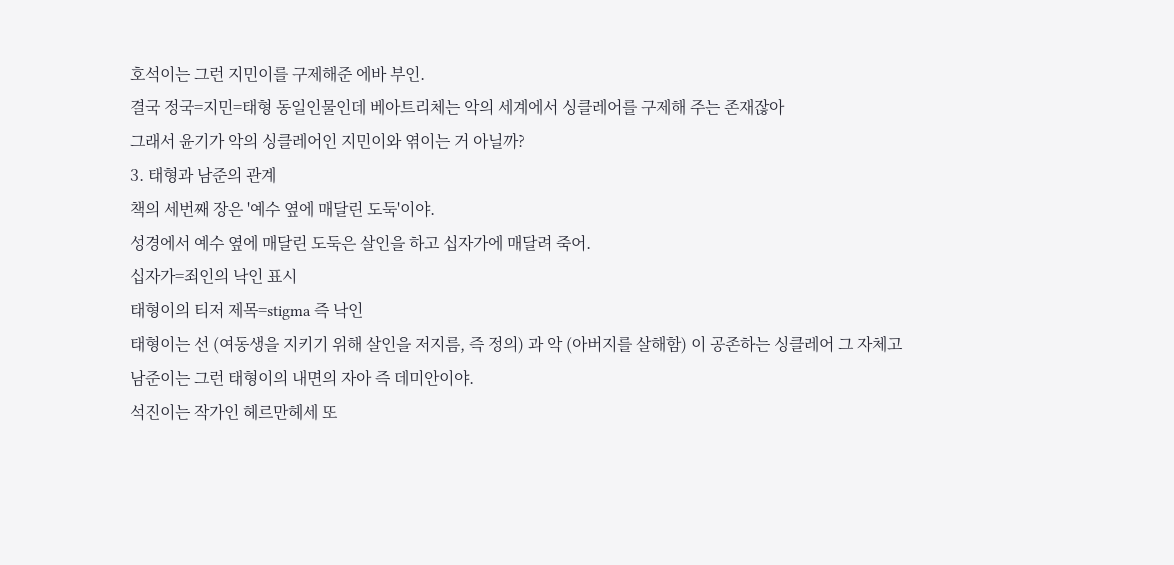호석이는 그런 지민이를 구제해준 에바 부인.
결국 정국=지민=태형 동일인물인데 베아트리체는 악의 세계에서 싱클레어를 구제해 주는 존재잖아
그래서 윤기가 악의 싱클레어인 지민이와 엮이는 거 아닐까?
3. 태형과 남준의 관계
책의 세번째 장은 '예수 옆에 매달린 도둑'이야.
성경에서 예수 옆에 매달린 도둑은 살인을 하고 십자가에 매달려 죽어.
십자가=죄인의 낙인 표시
태형이의 티저 제목=stigma 즉 낙인
태형이는 선 (여동생을 지키기 위해 살인을 저지름, 즉 정의) 과 악 (아버지를 살해함) 이 공존하는 싱클레어 그 자체고
남준이는 그런 태형이의 내면의 자아 즉 데미안이야.
석진이는 작가인 헤르만헤세 또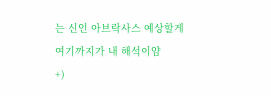는 신인 아브락사스 예상할게
여기까지가 내 해석이얌
+)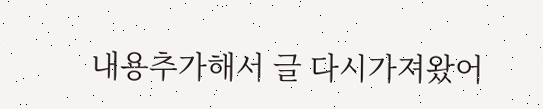내용추가해서 글 다시가져왔어